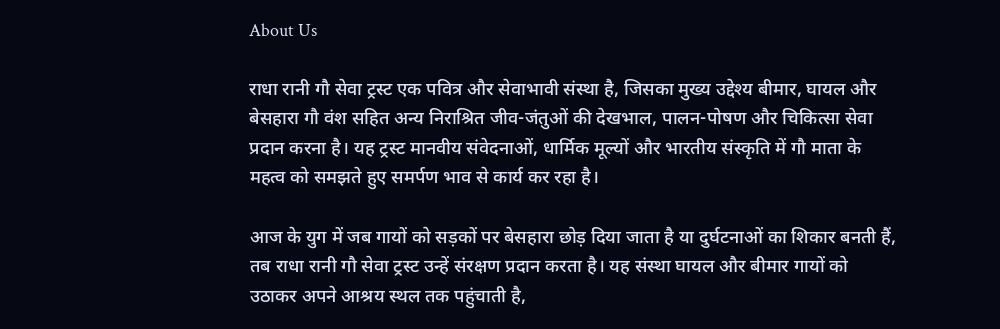About Us

राधा रानी गौ सेवा ट्रस्ट एक पवित्र और सेवाभावी संस्था है, जिसका मुख्य उद्देश्य बीमार, घायल और बेसहारा गौ वंश सहित अन्य निराश्रित जीव-जंतुओं की देखभाल, पालन-पोषण और चिकित्सा सेवा प्रदान करना है। यह ट्रस्ट मानवीय संवेदनाओं, धार्मिक मूल्यों और भारतीय संस्कृति में गौ माता के महत्व को समझते हुए समर्पण भाव से कार्य कर रहा है।

आज के युग में जब गायों को सड़कों पर बेसहारा छोड़ दिया जाता है या दुर्घटनाओं का शिकार बनती हैं, तब राधा रानी गौ सेवा ट्रस्ट उन्हें संरक्षण प्रदान करता है। यह संस्था घायल और बीमार गायों को उठाकर अपने आश्रय स्थल तक पहुंचाती है,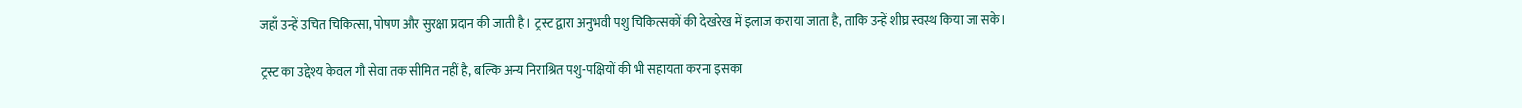जहाँ उन्हें उचित चिकित्सा, पोषण और सुरक्षा प्रदान की जाती है। ट्रस्ट द्वारा अनुभवी पशु चिकित्सकों की देखरेख में इलाज कराया जाता है, ताकि उन्हें शीघ्र स्वस्थ किया जा सके।

ट्रस्ट का उद्देश्य केवल गौ सेवा तक सीमित नहीं है, बल्कि अन्य निराश्रित पशु-पक्षियों की भी सहायता करना इसका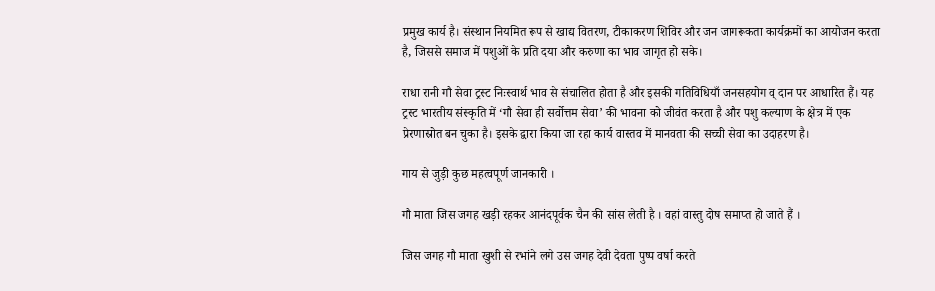प्रमुख कार्य है। संस्थान नियमित रूप से खाद्य वितरण, टीकाकरण शिविर और जन जागरूकता कार्यक्रमों का आयोजन करता है, जिससे समाज में पशुओं के प्रति दया और करुणा का भाव जागृत हो सके।

राधा रानी गौ सेवा ट्रस्ट निःस्वार्थ भाव से संचालित होता है और इसकी गतिविधियाँ जनसहयोग व् दान पर आधारित हैं। यह ट्रस्ट भारतीय संस्कृति में ‘गौ सेवा ही सर्वोत्तम सेवा’ की भावना को जीवंत करता है और पशु कल्याण के क्षेत्र में एक प्रेरणास्रोत बन चुका है। इसके द्वारा किया जा रहा कार्य वास्तव में मानवता की सच्ची सेवा का उदाहरण है।

गाय से जुड़ी कुछ महत्वपूर्ण जानकारी ।

गौ माता जिस जगह खड़ी रहकर आनंदपूर्वक चैन की सांस लेती है । वहां वास्तु दोष समाप्त हो जाते हैं ।

जिस जगह गौ माता खुशी से रभांने लगे उस जगह देवी देवता पुष्प वर्षा करते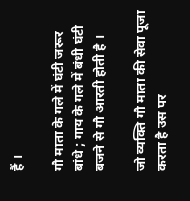हैं ।

गौ माता के गले में घंटी जरूर बांधे ; गाय के गले में बंधी घंटी बजने से गौ आरती होती है ।

जो व्यक्ति गौ माता की सेवा पूजा करता है उस पर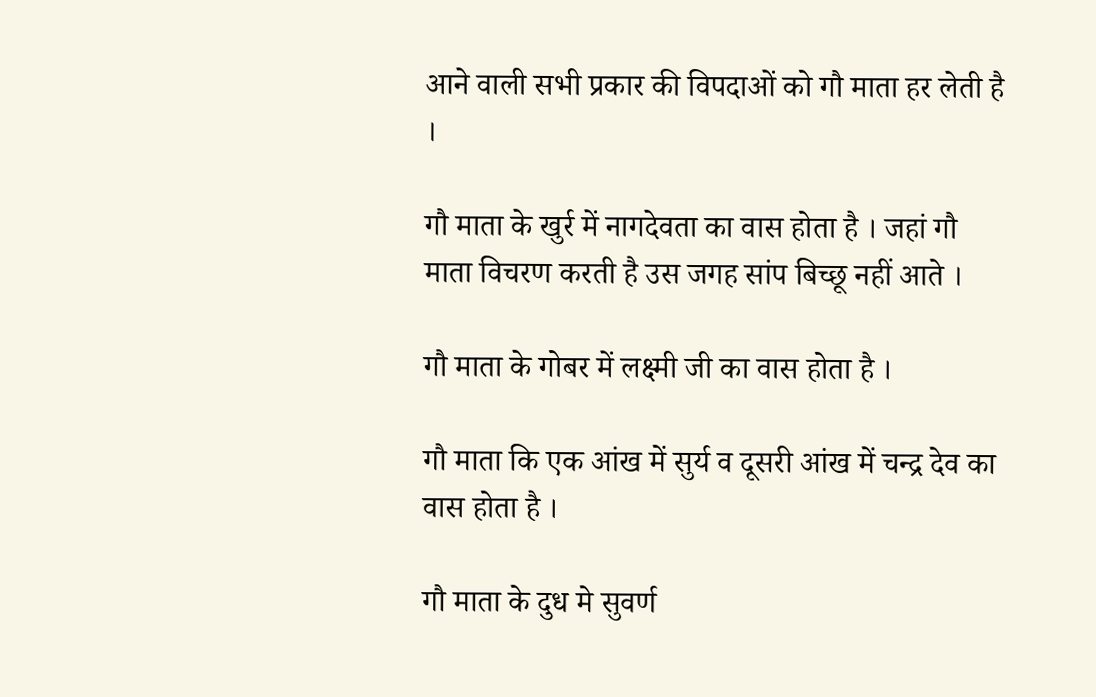आने वाली सभी प्रकार की विपदाओं को गौ माता हर लेती है ।

गौ माता के खुर्र में नागदेवता का वास होता है । जहां गौ माता विचरण करती है उस जगह सांप बिच्छू नहीं आते ।

गौ माता के गोबर में लक्ष्मी जी का वास होता है ।

गौ माता कि एक आंख में सुर्य व दूसरी आंख में चन्द्र देव का वास होता है ।

गौ माता के दुध मे सुवर्ण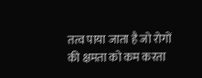तत्व पाया जाता है जो रोगों की क्षमता को कम करता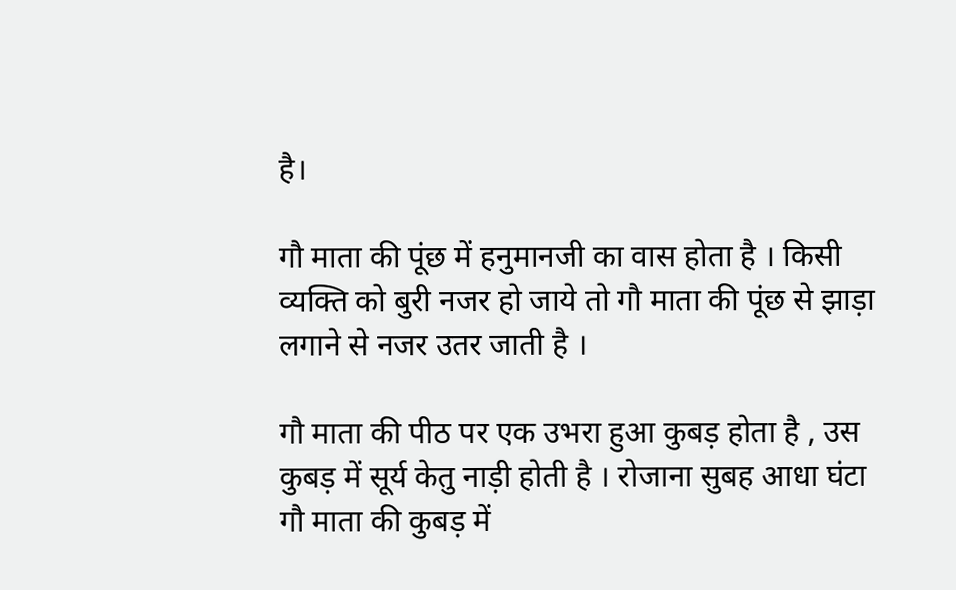है।

गौ माता की पूंछ में हनुमानजी का वास होता है । किसी व्यक्ति को बुरी नजर हो जाये तो गौ माता की पूंछ से झाड़ा लगाने से नजर उतर जाती है ।

गौ माता की पीठ पर एक उभरा हुआ कुबड़ होता है , उस कुबड़ में सूर्य केतु नाड़ी होती है । रोजाना सुबह आधा घंटा गौ माता की कुबड़ में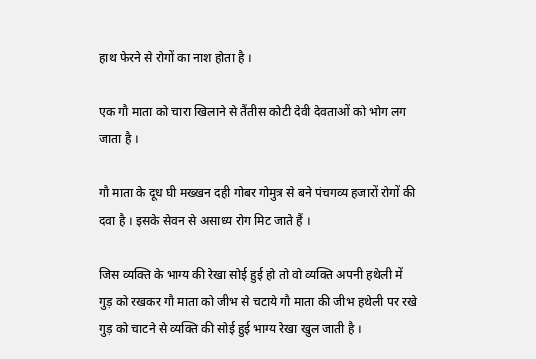हाथ फेरने से रोगों का नाश होता है ।

एक गौ माता को चारा खिलाने से तैंतीस कोटी देवी देवताओं को भोग लग जाता है ।

गौ माता के दूध घी मख्खन दही गोबर गोमुत्र से बने पंचगव्य हजारों रोगों की दवा है । इसके सेवन से असाध्य रोग मिट जाते हैं ।

जिस व्यक्ति के भाग्य की रेखा सोई हुई हो तो वो व्यक्ति अपनी हथेली में गुड़ को रखकर गौ माता को जीभ से चटाये गौ माता की जीभ हथेली पर रखे गुड़ को चाटने से व्यक्ति की सोई हुई भाग्य रेखा खुल जाती है ।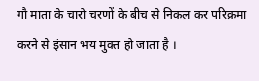गौ माता के चारो चरणों के बीच से निकल कर परिक्रमा करने से इंसान भय मुक्त हो जाता है ।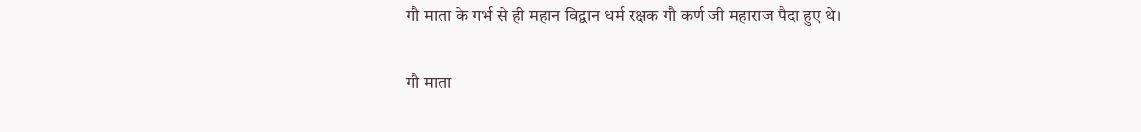गौ माता के गर्भ से ही महान विद्वान धर्म रक्षक गौ कर्ण जी महाराज पैदा हुए थे।

गौ माता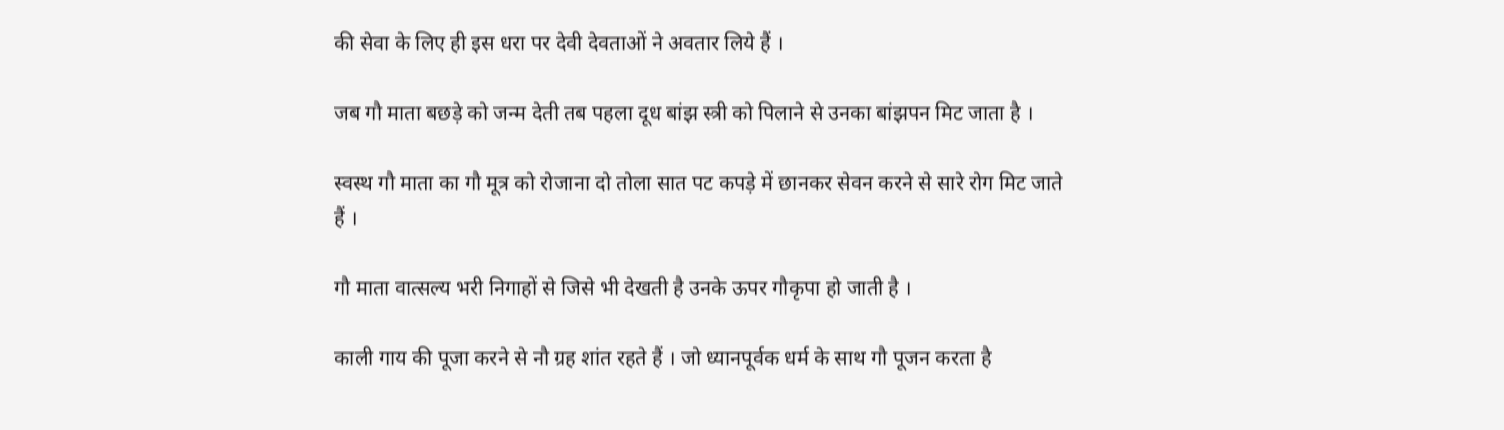की सेवा के लिए ही इस धरा पर देवी देवताओं ने अवतार लिये हैं ।

जब गौ माता बछड़े को जन्म देती तब पहला दूध बांझ स्त्री को पिलाने से उनका बांझपन मिट जाता है ।

स्वस्थ गौ माता का गौ मूत्र को रोजाना दो तोला सात पट कपड़े में छानकर सेवन करने से सारे रोग मिट जाते हैं ।

गौ माता वात्सल्य भरी निगाहों से जिसे भी देखती है उनके ऊपर गौकृपा हो जाती है ।

काली गाय की पूजा करने से नौ ग्रह शांत रहते हैं । जो ध्यानपूर्वक धर्म के साथ गौ पूजन करता है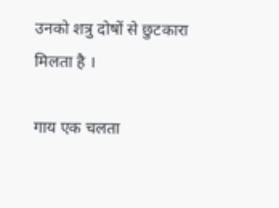उनको शत्रु दोषों से छुटकारा मिलता है ।

गाय एक चलता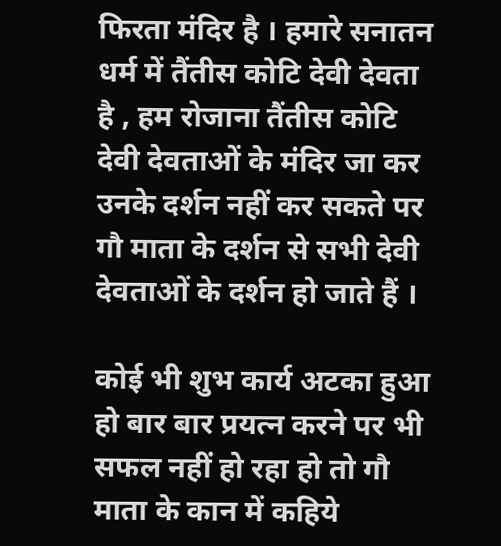फिरता मंदिर है । हमारे सनातन धर्म में तैंतीस कोटि देवी देवता है , हम रोजाना तैंतीस कोटि देवी देवताओं के मंदिर जा कर उनके दर्शन नहीं कर सकते पर गौ माता के दर्शन से सभी देवी देवताओं के दर्शन हो जाते हैं ।

कोई भी शुभ कार्य अटका हुआ हो बार बार प्रयत्न करने पर भी सफल नहीं हो रहा हो तो गौ माता के कान में कहिये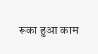रूका हुआ काम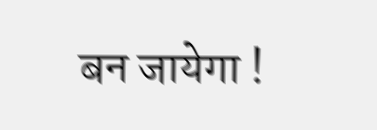बन जायेगा !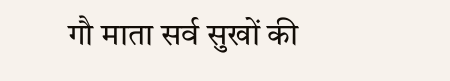गौ माता सर्व सुखों की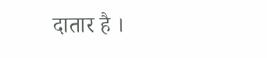दातार है ।